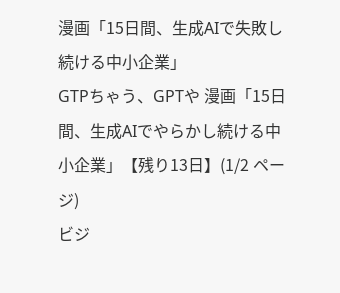漫画「15日間、生成AIで失敗し続ける中小企業」
GTPちゃう、GPTや 漫画「15日間、生成AIでやらかし続ける中小企業」【残り13日】(1/2 ページ)
ビジ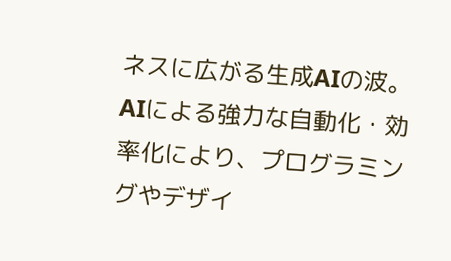ネスに広がる生成AIの波。AIによる強力な自動化・効率化により、プログラミングやデザイ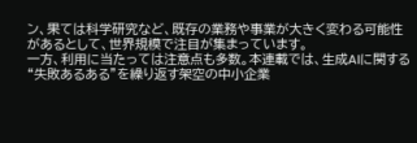ン、果ては科学研究など、既存の業務や事業が大きく変わる可能性があるとして、世界規模で注目が集まっています。
一方、利用に当たっては注意点も多数。本連載では、生成AIに関する“失敗あるある”を繰り返す架空の中小企業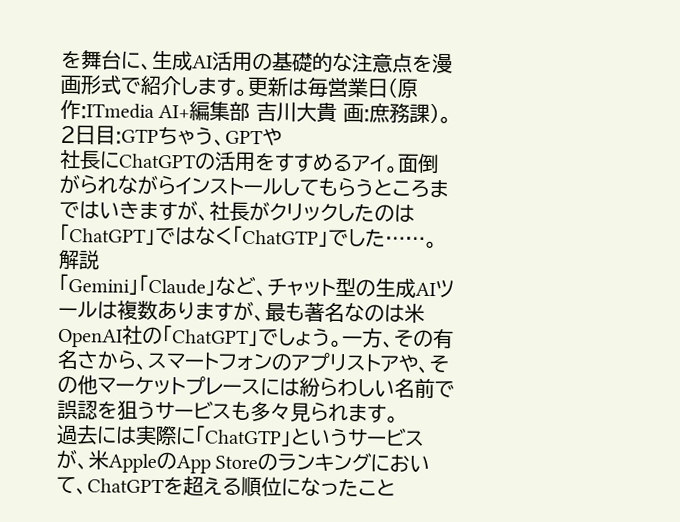を舞台に、生成AI活用の基礎的な注意点を漫画形式で紹介します。更新は毎営業日(原作:ITmedia AI+編集部 吉川大貴 画:庶務課)。
2日目:GTPちゃう、GPTや
社長にChatGPTの活用をすすめるアイ。面倒がられながらインストールしてもらうところまではいきますが、社長がクリックしたのは「ChatGPT」ではなく「ChatGTP」でした……。
解説
「Gemini」「Claude」など、チャット型の生成AIツールは複数ありますが、最も著名なのは米OpenAI社の「ChatGPT」でしょう。一方、その有名さから、スマートフォンのアプリストアや、その他マーケットプレースには紛らわしい名前で誤認を狙うサービスも多々見られます。
過去には実際に「ChatGTP」というサービスが、米AppleのApp Storeのランキングにおいて、ChatGPTを超える順位になったこと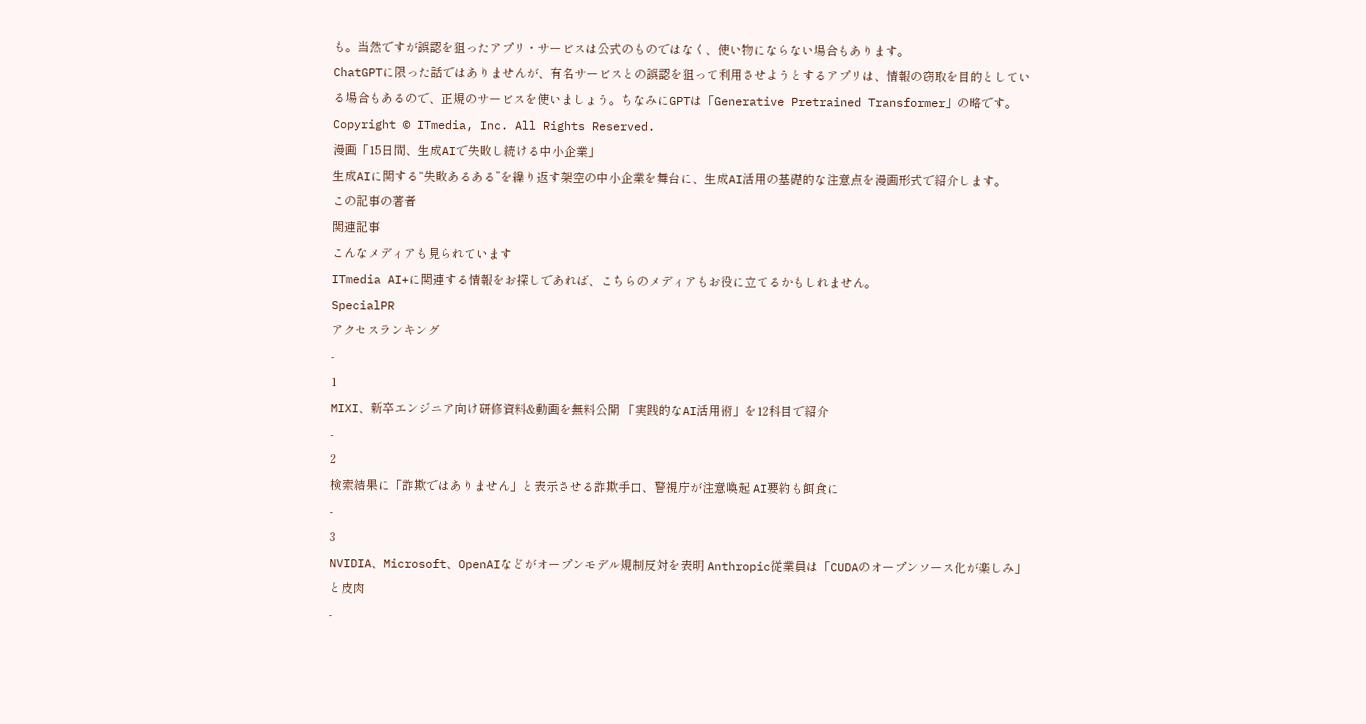も。当然ですが誤認を狙ったアプリ・サービスは公式のものではなく、使い物にならない場合もあります。
ChatGPTに限った話ではありませんが、有名サービスとの誤認を狙って利用させようとするアプリは、情報の窃取を目的としている場合もあるので、正規のサービスを使いましょう。ちなみにGPTは「Generative Pretrained Transformer」の略です。
Copyright © ITmedia, Inc. All Rights Reserved.
漫画「15日間、生成AIで失敗し続ける中小企業」
生成AIに関する“失敗あるある”を繰り返す架空の中小企業を舞台に、生成AI活用の基礎的な注意点を漫画形式で紹介します。
この記事の著者
関連記事
こんなメディアも見られています
ITmedia AI+に関連する情報をお探しであれば、こちらのメディアもお役に立てるかもしれません。
SpecialPR
アクセスランキング
-
1
MIXI、新卒エンジニア向け研修資料&動画を無料公開 「実践的なAI活用術」を12科目で紹介
-
2
検索結果に「詐欺ではありません」と表示させる詐欺手口、警視庁が注意喚起 AI要約も餌食に
-
3
NVIDIA、Microsoft、OpenAIなどがオープンモデル規制反対を表明 Anthropic従業員は「CUDAのオープンソース化が楽しみ」と皮肉
-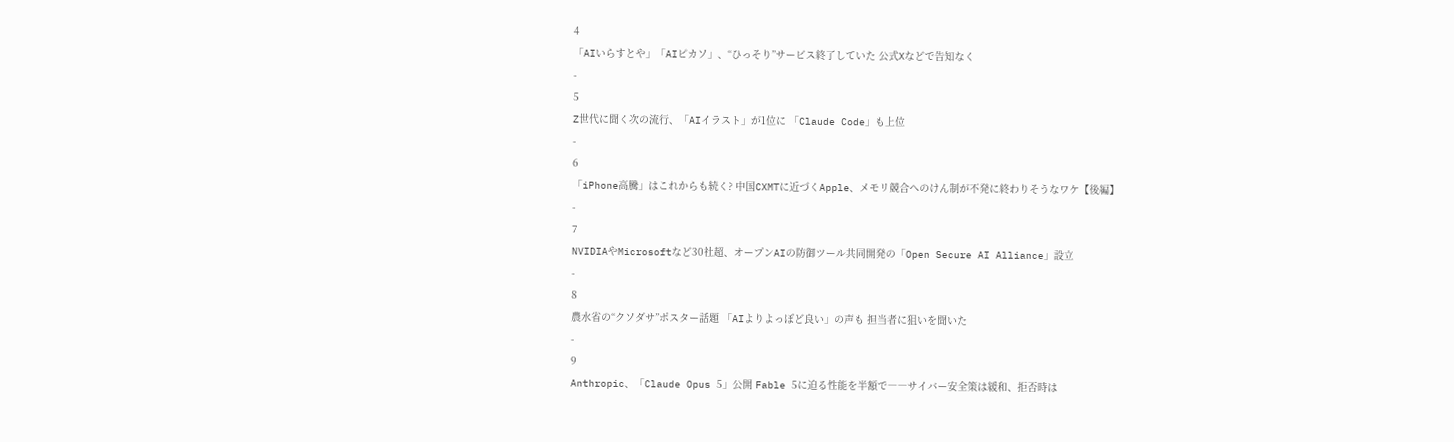4
「AIいらすとや」「AIピカソ」、“ひっそり”サービス終了していた 公式Xなどで告知なく
-
5
Z世代に聞く次の流行、「AIイラスト」が1位に 「Claude Code」も上位
-
6
「iPhone高騰」はこれからも続く? 中国CXMTに近づくApple、メモリ競合へのけん制が不発に終わりそうなワケ【後編】
-
7
NVIDIAやMicrosoftなど30社超、オープンAIの防御ツール共同開発の「Open Secure AI Alliance」設立
-
8
農水省の“クソダサ”ポスター話題 「AIよりよっぽど良い」の声も 担当者に狙いを聞いた
-
9
Anthropic、「Claude Opus 5」公開 Fable 5に迫る性能を半額で――サイバー安全策は緩和、拒否時は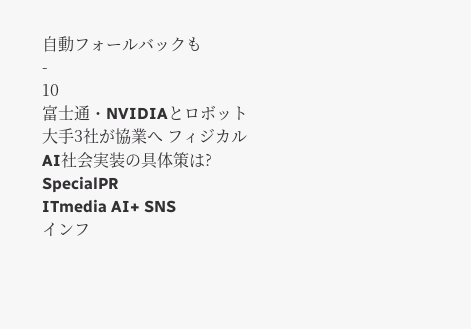自動フォールバックも
-
10
富士通・NVIDIAとロボット大手3社が協業へ フィジカルAI社会実装の具体策は?
SpecialPR
ITmedia AI+ SNS
インフ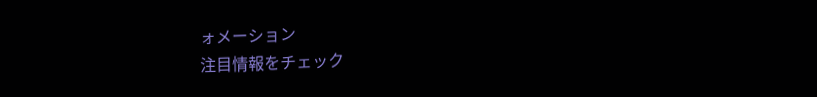ォメーション
注目情報をチェック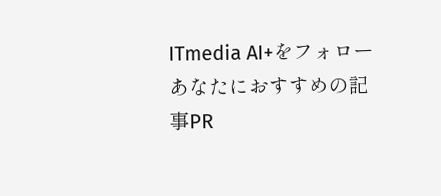ITmedia AI+をフォロー
あなたにおすすめの記事PR